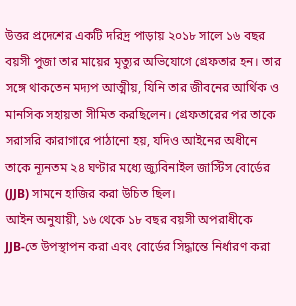উত্তর প্রদেশের একটি দরিদ্র পাড়ায় ২০১৮ সালে ১৬ বছর বয়সী পুজা তার মায়ের মৃত্যুর অভিযোগে গ্রেফতার হন। তার সঙ্গে থাকতেন মদ্যপ আত্মীয়, যিনি তার জীবনের আর্থিক ও মানসিক সহায়তা সীমিত করছিলেন। গ্রেফতারের পর তাকে সরাসরি কারাগারে পাঠানো হয়, যদিও আইনের অধীনে তাকে ন্যূনতম ২৪ ঘণ্টার মধ্যে জ্যুবিনাইল জাস্টিস বোর্ডের (JJB) সামনে হাজির করা উচিত ছিল।
আইন অনুযায়ী, ১৬ থেকে ১৮ বছর বয়সী অপরাধীকে JJB‑তে উপস্থাপন করা এবং বোর্ডের সিদ্ধান্তে নির্ধারণ করা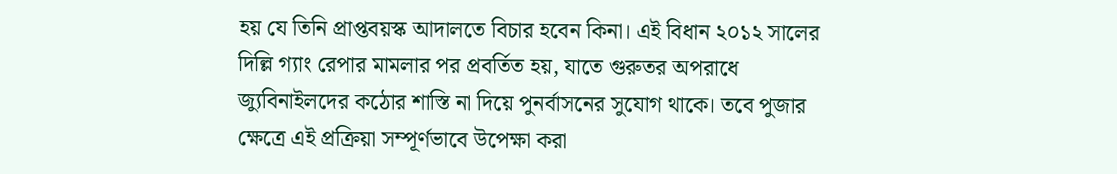হয় যে তিনি প্রাপ্তবয়স্ক আদালতে বিচার হবেন কিনা। এই বিধান ২০১২ সালের দিল্লি গ্যাং রেপার মামলার পর প্রবর্তিত হয়, যাতে গুরুতর অপরাধে জ্যুবিনাইলদের কঠোর শাস্তি না দিয়ে পুনর্বাসনের সুযোগ থাকে। তবে পুজার ক্ষেত্রে এই প্রক্রিয়া সম্পূর্ণভাবে উপেক্ষা করা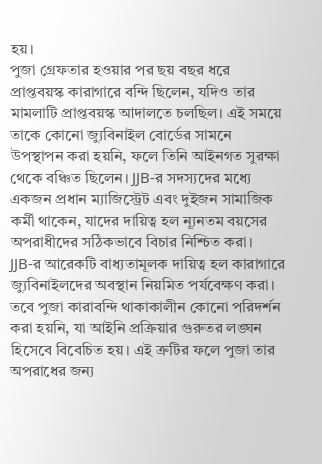হয়।
পুজা গ্রেফতার হওয়ার পর ছয় বছর ধরে প্রাপ্তবয়স্ক কারাগারে বন্দি ছিলেন, যদিও তার মামলাটি প্রাপ্তবয়স্ক আদালতে চলছিল। এই সময়ে তাকে কোনো জ্যুবিনাইল বোর্ডের সামনে উপস্থাপন করা হয়নি, ফলে তিনি আইনগত সুরক্ষা থেকে বঞ্চিত ছিলেন। JJB‑র সদস্যদের মধ্যে একজন প্রধান ম্যাজিস্ট্রেট এবং দুইজন সামাজিক কর্মী থাকেন, যাদের দায়িত্ব হল ন্যূনতম বয়সের অপরাধীদের সঠিকভাবে বিচার নিশ্চিত করা।
JJB‑র আরেকটি বাধ্যতামূলক দায়িত্ব হল কারাগারে জ্যুবিনাইলদের অবস্থান নিয়মিত পর্যবেক্ষণ করা। তবে পুজা কারাবন্দি থাকাকালীন কোনো পরিদর্শন করা হয়নি, যা আইনি প্রক্রিয়ার গুরুতর লঙ্ঘন হিসেবে বিবেচিত হয়। এই ত্রুটির ফলে পুজা তার অপরাধের জন্য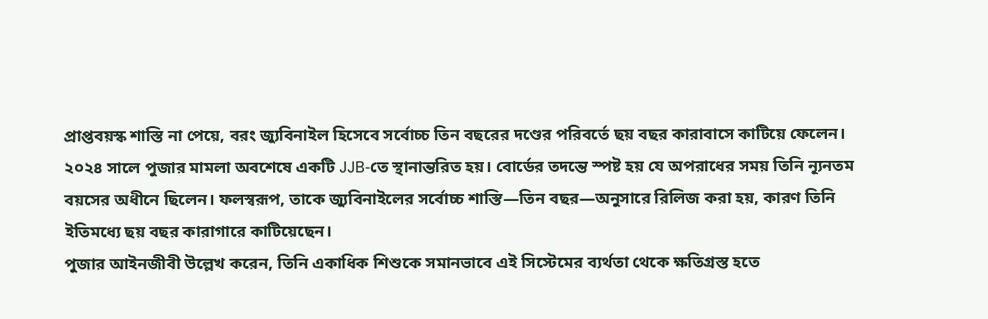প্রাপ্তবয়স্ক শাস্তি না পেয়ে, বরং জ্যুবিনাইল হিসেবে সর্বোচ্চ তিন বছরের দণ্ডের পরিবর্তে ছয় বছর কারাবাসে কাটিয়ে ফেলেন।
২০২৪ সালে পুজার মামলা অবশেষে একটি JJB‑তে স্থানান্তরিত হয়। বোর্ডের তদন্তে স্পষ্ট হয় যে অপরাধের সময় তিনি ন্যূনতম বয়সের অধীনে ছিলেন। ফলস্বরূপ, তাকে জ্যুবিনাইলের সর্বোচ্চ শাস্তি—তিন বছর—অনুসারে রিলিজ করা হয়, কারণ তিনি ইতিমধ্যে ছয় বছর কারাগারে কাটিয়েছেন।
পুজার আইনজীবী উল্লেখ করেন, তিনি একাধিক শিশুকে সমানভাবে এই সিস্টেমের ব্যর্থতা থেকে ক্ষতিগ্রস্ত হতে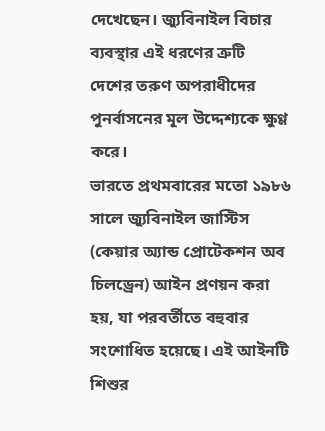দেখেছেন। জ্যুবিনাইল বিচার ব্যবস্থার এই ধরণের ত্রুটি দেশের তরুণ অপরাধীদের পুনর্বাসনের মূল উদ্দেশ্যকে ক্ষুণ্ণ করে।
ভারতে প্রথমবারের মতো ১৯৮৬ সালে জ্যুবিনাইল জাস্টিস (কেয়ার অ্যান্ড প্রোটেকশন অব চিলড্রেন) আইন প্রণয়ন করা হয়, যা পরবর্তীতে বহুবার সংশোধিত হয়েছে। এই আইনটি শিশুর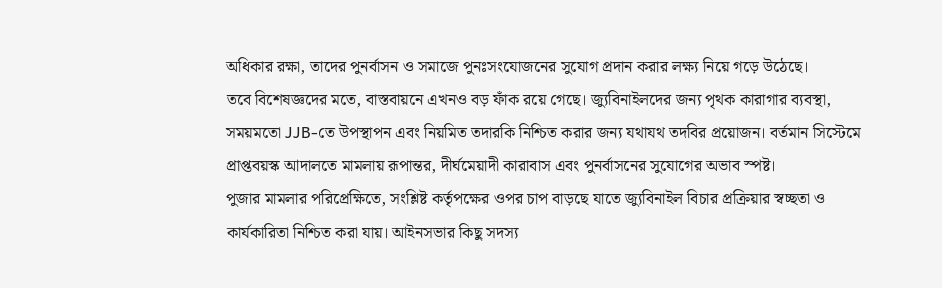অধিকার রক্ষা, তাদের পুনর্বাসন ও সমাজে পুনঃসংযোজনের সুযোগ প্রদান করার লক্ষ্য নিয়ে গড়ে উঠেছে।
তবে বিশেষজ্ঞদের মতে, বাস্তবায়নে এখনও বড় ফাঁক রয়ে গেছে। জ্যুবিনাইলদের জন্য পৃথক কারাগার ব্যবস্থা, সময়মতো JJB‑তে উপস্থাপন এবং নিয়মিত তদারকি নিশ্চিত করার জন্য যথাযথ তদবির প্রয়োজন। বর্তমান সিস্টেমে প্রাপ্তবয়স্ক আদালতে মামলায় রূপান্তর, দীর্ঘমেয়াদী কারাবাস এবং পুনর্বাসনের সুযোগের অভাব স্পষ্ট।
পুজার মামলার পরিপ্রেক্ষিতে, সংশ্লিষ্ট কর্তৃপক্ষের ওপর চাপ বাড়ছে যাতে জ্যুবিনাইল বিচার প্রক্রিয়ার স্বচ্ছতা ও কার্যকারিতা নিশ্চিত করা যায়। আইনসভার কিছু সদস্য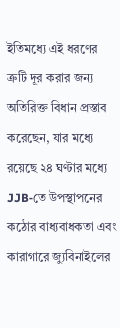ইতিমধ্যে এই ধরণের ত্রুটি দূর করার জন্য অতিরিক্ত বিধান প্রস্তাব করেছেন, যার মধ্যে রয়েছে ২৪ ঘণ্টার মধ্যে JJB‑তে উপস্থাপনের কঠোর বাধ্যবাধকতা এবং কারাগারে জ্যুবিনাইলের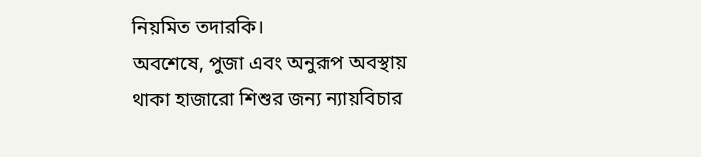নিয়মিত তদারকি।
অবশেষে, পুজা এবং অনুরূপ অবস্থায় থাকা হাজারো শিশুর জন্য ন্যায়বিচার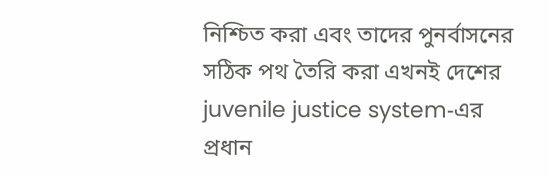নিশ্চিত করা এবং তাদের পুনর্বাসনের সঠিক পথ তৈরি করা এখনই দেশের juvenile justice system‑এর প্রধান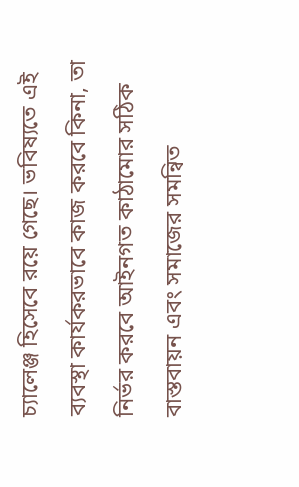চ্যালেঞ্জ হিসেবে রয়ে গেছে। ভবিষ্যতে এই ব্যবস্থা কার্যকরভাবে কাজ করবে কিনা, তা নির্ভর করবে আইনগত কাঠামোর সঠিক বাস্তবায়ন এবং সমাজের সমন্বিত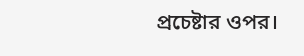প্রচেষ্টার ওপর।